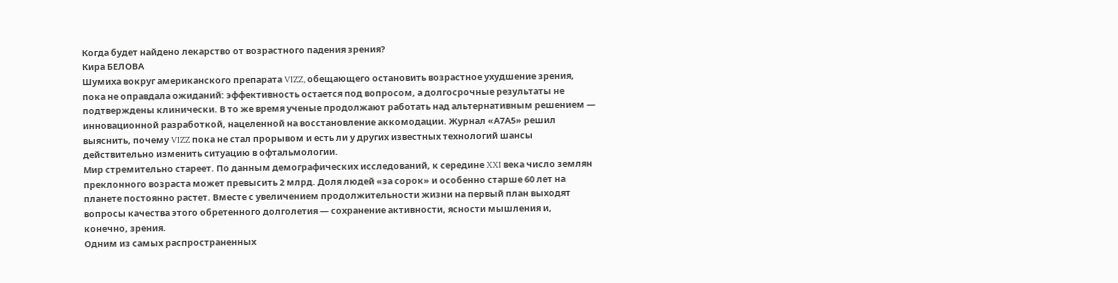Когда будет найдено лекарство от возрастного падения зрения?
Кира БЕЛОВА
Шумиха вокруг американского препарата VIZZ, обещающего остановить возрастное ухудшение зрения, пока не оправдала ожиданий: эффективность остается под вопросом, а долгосрочные результаты не подтверждены клинически. В то же время ученые продолжают работать над альтернативным решением — инновационной разработкой, нацеленной на восстановление аккомодации. Журнал «А7А5» решил выяснить, почему VIZZ пока не стал прорывом и есть ли у других известных технологий шансы действительно изменить ситуацию в офтальмологии.
Мир стремительно стареет. По данным демографических исследований, к середине XXI века число землян преклонного возраста может превысить 2 млрд. Доля людей «за сорок» и особенно старше 60 лет на планете постоянно растет. Вместе с увеличением продолжительности жизни на первый план выходят вопросы качества этого обретенного долголетия — сохранение активности, ясности мышления и, конечно, зрения.
Одним из самых распространенных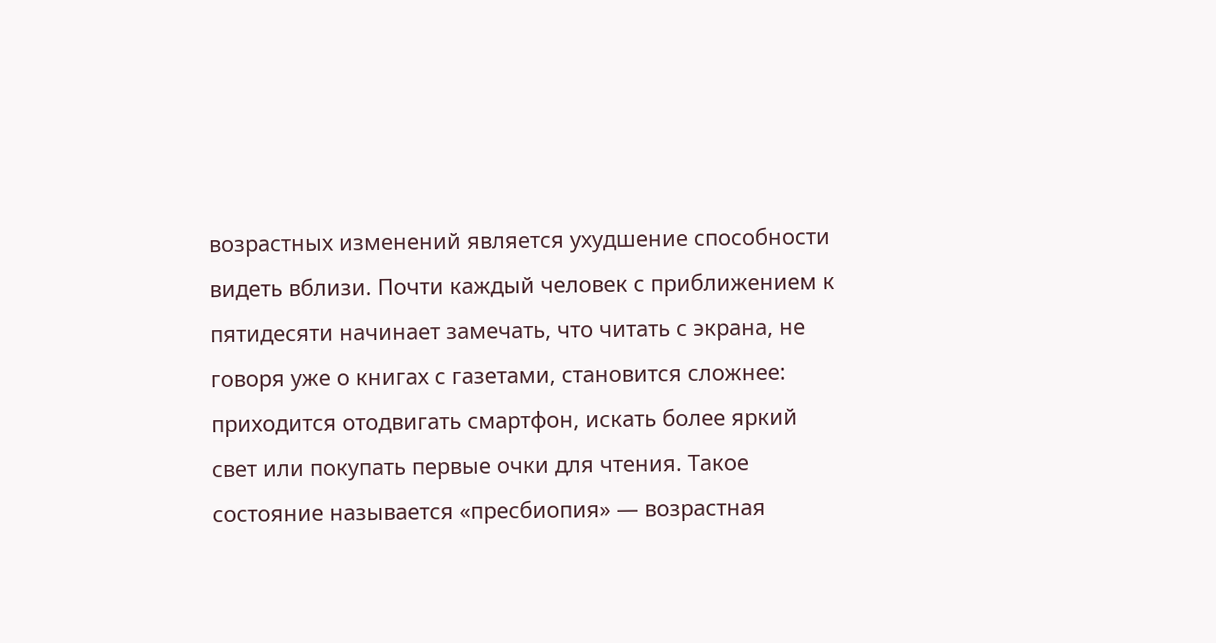возрастных изменений является ухудшение способности видеть вблизи. Почти каждый человек с приближением к пятидесяти начинает замечать, что читать с экрана, не говоря уже о книгах с газетами, становится сложнее: приходится отодвигать смартфон, искать более яркий свет или покупать первые очки для чтения. Такое состояние называется «пресбиопия» — возрастная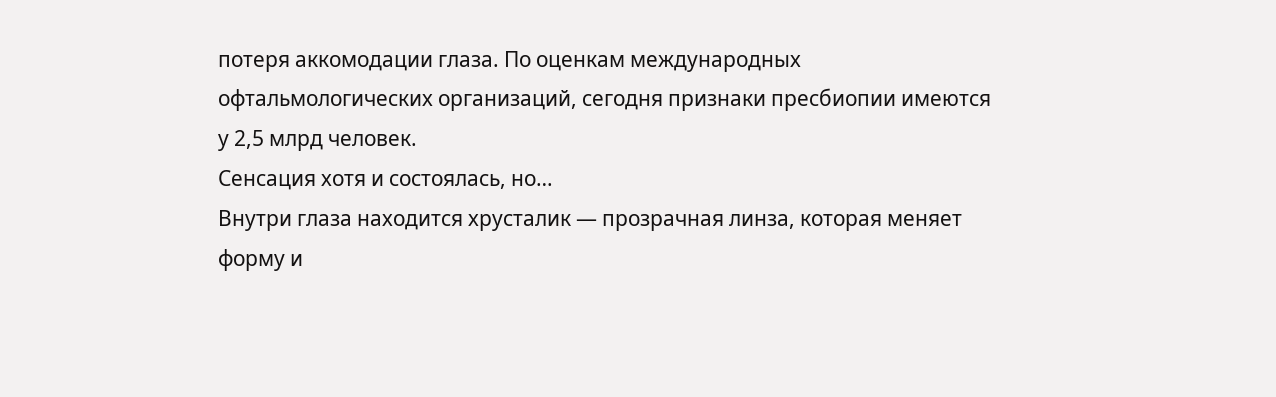потеря аккомодации глаза. По оценкам международных офтальмологических организаций, сегодня признаки пресбиопии имеются у 2,5 млрд человек.
Сенсация хотя и состоялась, но…
Внутри глаза находится хрусталик — прозрачная линза, которая меняет форму и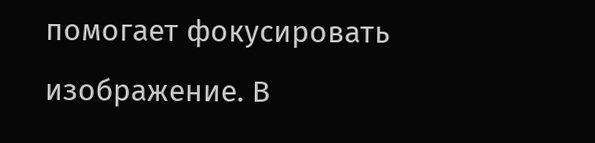помогает фокусировать изображение. В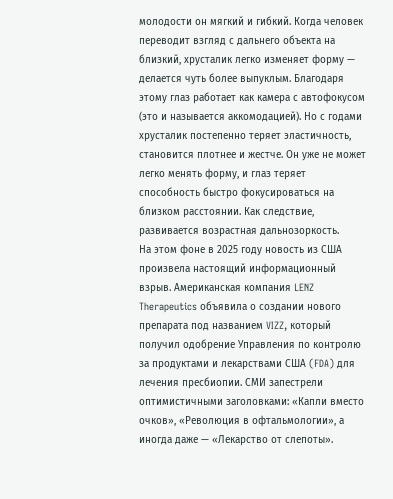молодости он мягкий и гибкий. Когда человек переводит взгляд с дальнего объекта на близкий, хрусталик легко изменяет форму — делается чуть более выпуклым. Благодаря этому глаз работает как камера с автофокусом (это и называется аккомодацией). Но с годами хрусталик постепенно теряет эластичность, становится плотнее и жестче. Он уже не может легко менять форму, и глаз теряет способность быстро фокусироваться на близком расстоянии. Как следствие, развивается возрастная дальнозоркость.
На этом фоне в 2025 году новость из США произвела настоящий информационный взрыв. Американская компания LENZ Therapeutics объявила о создании нового препарата под названием VIZZ, который получил одобрение Управления по контролю за продуктами и лекарствами США (FDA) для лечения пресбиопии. СМИ запестрели оптимистичными заголовками: «Капли вместо очков», «Революция в офтальмологии», а иногда даже — «Лекарство от слепоты».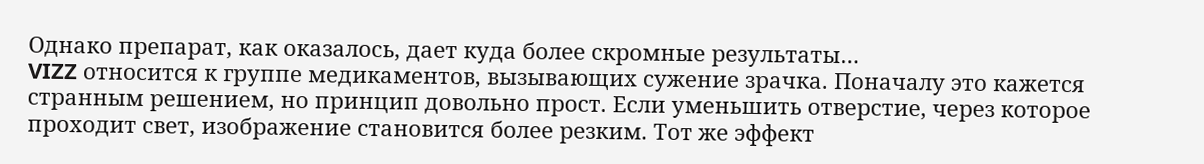Однако препарат, как оказалось, дает куда более скромные результаты…
VIZZ относится к группе медикаментов, вызывающих сужение зрачка. Поначалу это кажется странным решением, но принцип довольно прост. Если уменьшить отверстие, через которое проходит свет, изображение становится более резким. Тот же эффект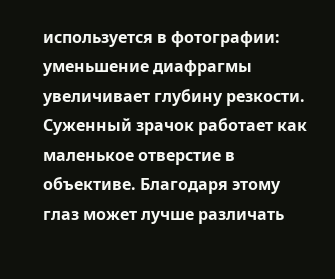используется в фотографии: уменьшение диафрагмы увеличивает глубину резкости. Суженный зрачок работает как маленькое отверстие в объективе. Благодаря этому глаз может лучше различать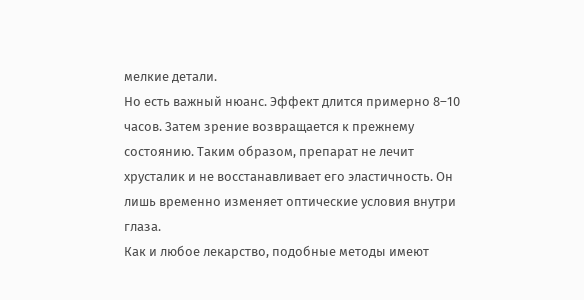мелкие детали.
Но есть важный нюанс. Эффект длится примерно 8–10 часов. Затем зрение возвращается к прежнему состоянию. Таким образом, препарат не лечит хрусталик и не восстанавливает его эластичность. Он лишь временно изменяет оптические условия внутри глаза.
Как и любое лекарство, подобные методы имеют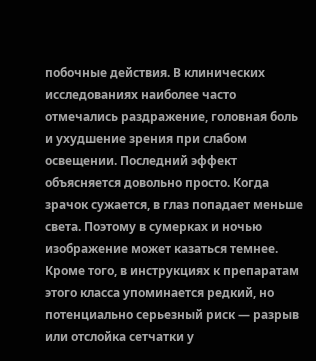побочные действия. В клинических исследованиях наиболее часто отмечались раздражение, головная боль и ухудшение зрения при слабом освещении. Последний эффект объясняется довольно просто. Когда зрачок сужается, в глаз попадает меньше света. Поэтому в сумерках и ночью изображение может казаться темнее.
Кроме того, в инструкциях к препаратам этого класса упоминается редкий, но потенциально серьезный риск — разрыв или отслойка сетчатки у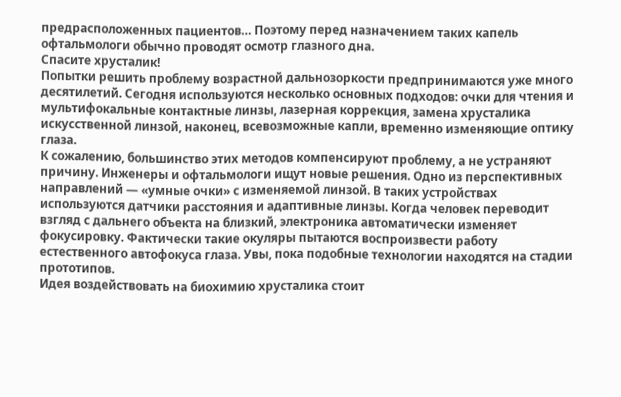предрасположенных пациентов… Поэтому перед назначением таких капель офтальмологи обычно проводят осмотр глазного дна.
Спасите хрусталик!
Попытки решить проблему возрастной дальнозоркости предпринимаются уже много десятилетий. Сегодня используются несколько основных подходов: очки для чтения и мультифокальные контактные линзы, лазерная коррекция, замена хрусталика искусственной линзой, наконец, всевозможные капли, временно изменяющие оптику глаза.
К сожалению, большинство этих методов компенсируют проблему, а не устраняют причину. Инженеры и офтальмологи ищут новые решения. Одно из перспективных направлений — «умные очки» с изменяемой линзой. В таких устройствах используются датчики расстояния и адаптивные линзы. Когда человек переводит взгляд с дальнего объекта на близкий, электроника автоматически изменяет фокусировку. Фактически такие окуляры пытаются воспроизвести работу естественного автофокуса глаза. Увы, пока подобные технологии находятся на стадии прототипов.
Идея воздействовать на биохимию хрусталика стоит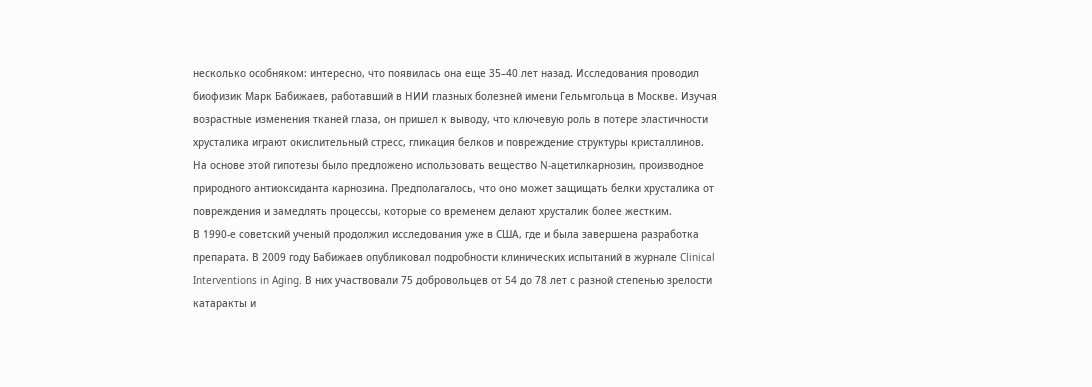несколько особняком: интересно, что появилась она еще 35–40 лет назад. Исследования проводил биофизик Марк Бабижaев, работавший в НИИ глазных болезней имени Гельмгольца в Москве. Изучая возрастные изменения тканей глаза, он пришел к выводу, что ключевую роль в потере эластичности хрусталика играют окислительный стресс, гликация белков и повреждение структуры кристаллинов.
На основе этой гипотезы было предложено использовать вещество N-ацетилкарнозин, производное природного антиоксиданта карнозина. Предполагалось, что оно может защищать белки хрусталика от повреждения и замедлять процессы, которые со временем делают хрусталик более жестким.
В 1990-е советский ученый продолжил исследования уже в США, где и была завершена разработка препарата. В 2009 году Бабижаев опубликовал подробности клинических испытаний в журнале Clinical Interventions in Aging. В них участвовали 75 добровольцев от 54 до 78 лет с разной степенью зрелости катаракты и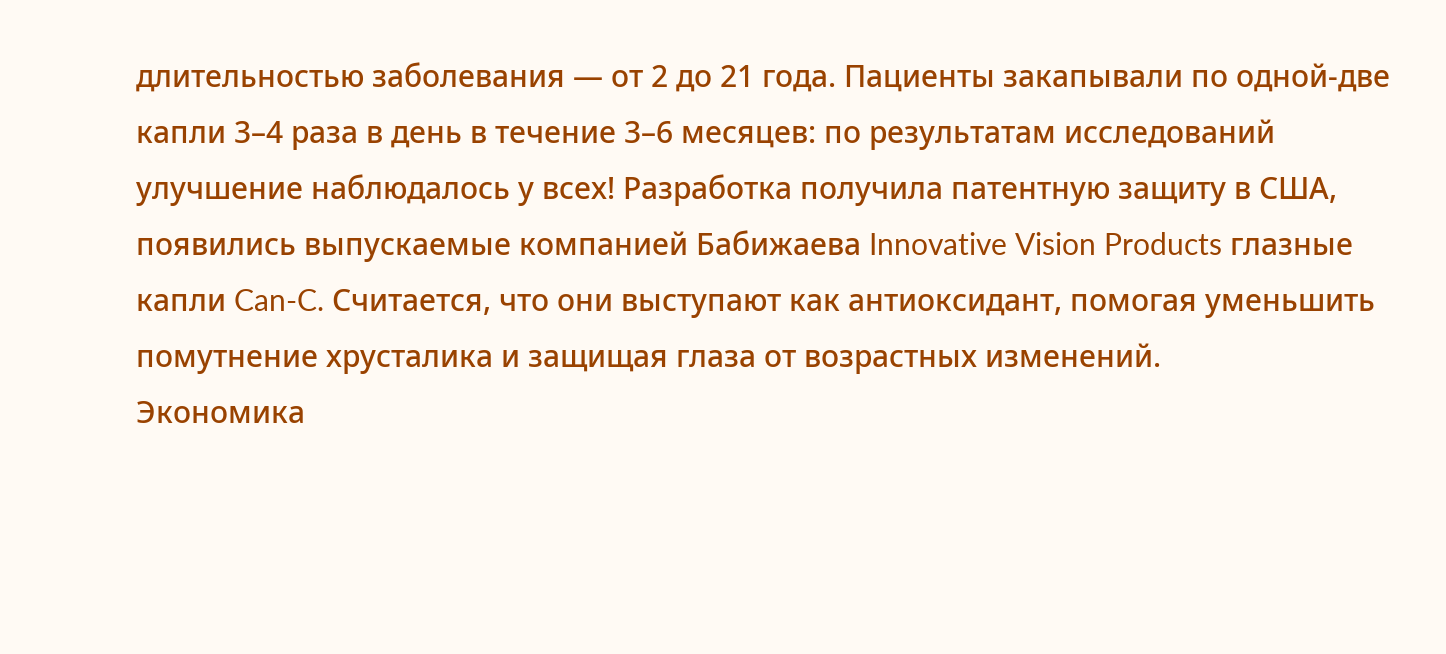длительностью заболевания — от 2 до 21 года. Пациенты закапывали по одной-две капли 3–4 раза в день в течение 3–6 месяцев: по результатам исследований улучшение наблюдалось у всех! Разработка получила патентную защиту в США, появились выпускаемые компанией Бабижаева Innovative Vision Products глазные капли Can-C. Считается, что они выступают как антиоксидант, помогая уменьшить помутнение хрусталика и защищая глаза от возрастных изменений.
Экономика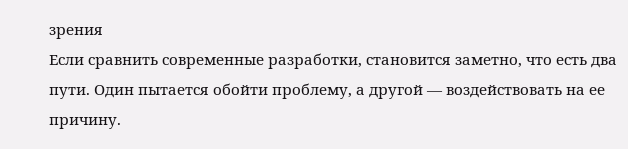зрения
Если сравнить современные разработки, становится заметно, что есть два пути. Один пытается обойти проблему, а другой — воздействовать на ее причину.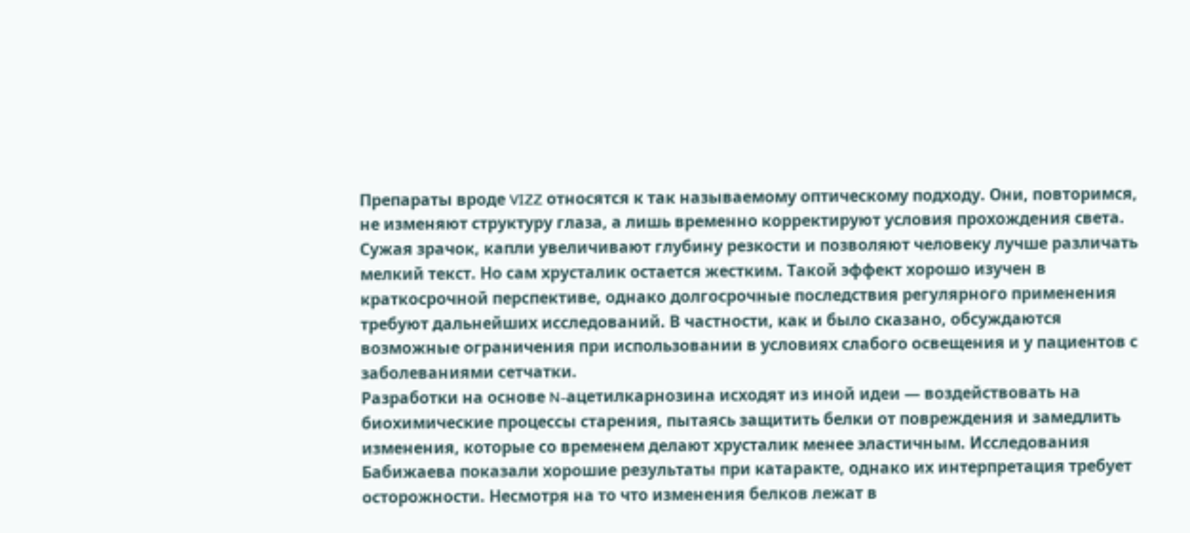Препараты вроде VIZZ относятся к так называемому оптическому подходу. Они, повторимся, не изменяют структуру глаза, а лишь временно корректируют условия прохождения света. Сужая зрачок, капли увеличивают глубину резкости и позволяют человеку лучше различать мелкий текст. Но сам хрусталик остается жестким. Такой эффект хорошо изучен в краткосрочной перспективе, однако долгосрочные последствия регулярного применения требуют дальнейших исследований. В частности, как и было сказано, обсуждаются возможные ограничения при использовании в условиях слабого освещения и у пациентов с заболеваниями сетчатки.
Разработки на основе N-ацетилкарнозина исходят из иной идеи — воздействовать на биохимические процессы старения, пытаясь защитить белки от повреждения и замедлить изменения, которые со временем делают хрусталик менее эластичным. Исследования Бабижаева показали хорошие результаты при катаракте, однако их интерпретация требует осторожности. Несмотря на то что изменения белков лежат в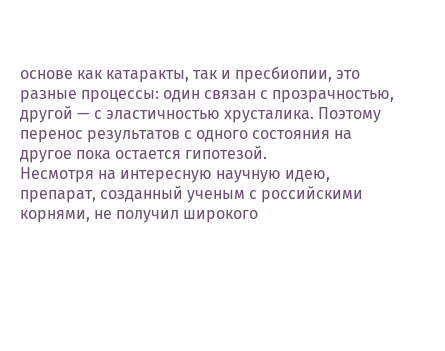основе как катаракты, так и пресбиопии, это разные процессы: один связан с прозрачностью, другой — с эластичностью хрусталика. Поэтому перенос результатов с одного состояния на другое пока остается гипотезой.
Несмотря на интересную научную идею, препарат, созданный ученым с российскими корнями, не получил широкого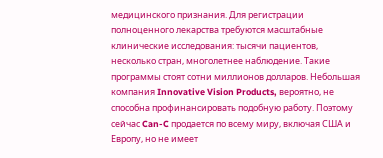медицинского признания. Для регистрации полноценного лекарства требуются масштабные клинические исследования: тысячи пациентов, несколько стран, многолетнее наблюдение. Такие программы стоят сотни миллионов долларов. Небольшая компания Innovative Vision Products, вероятно, не способна профинансировать подобную работу. Поэтому сейчас Can-C продается по всему миру, включая США и Европу, но не имеет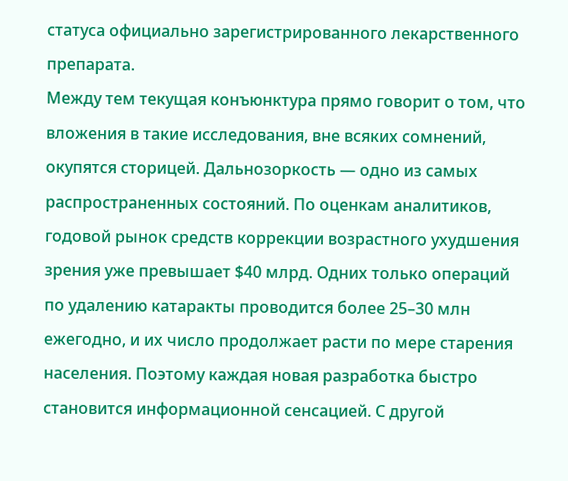статуса официально зарегистрированного лекарственного препарата.
Между тем текущая конъюнктура прямо говорит о том, что вложения в такие исследования, вне всяких сомнений, окупятся сторицей. Дальнозоркость — одно из самых распространенных состояний. По оценкам аналитиков, годовой рынок средств коррекции возрастного ухудшения зрения уже превышает $40 млрд. Одних только операций по удалению катаракты проводится более 25–30 млн ежегодно, и их число продолжает расти по мере старения населения. Поэтому каждая новая разработка быстро становится информационной сенсацией. С другой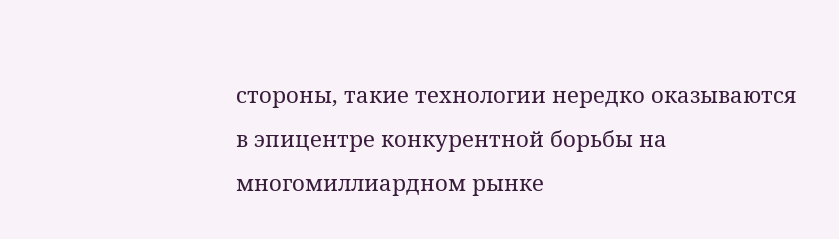стороны, такие технологии нередко оказываются в эпицентре конкурентной борьбы на многомиллиардном рынке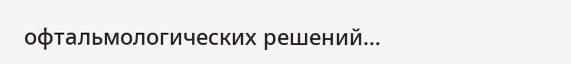офтальмологических решений…